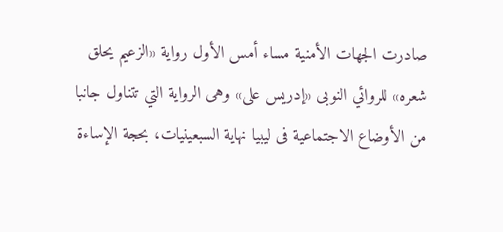صادرت الجهات الأمنية مساء أمس الأول رواية «الزعيم يحلق شعره» للروائي النوبى «إدريس على» وهى الرواية التي تتناول جانبا من الأوضاع الاجتماعية فى ليبيا نهاية السبعينيات، بحجة الإساءة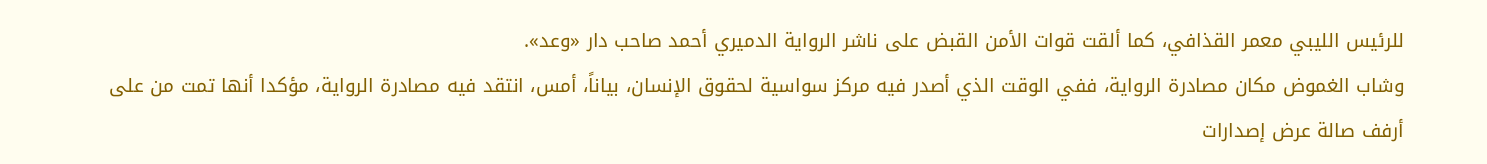للرئيس الليبي معمر القذافي، كما ألقت قوات الأمن القبض على ناشر الرواية الدميري أحمد صاحب دار «وعد».
وشاب الغموض مكان مصادرة الرواية، ففي الوقت الذي أصدر فيه مركز سواسية لحقوق الإنسان، بياناً، أمس، انتقد فيه مصادرة الرواية، مؤكدا أنها تمت من على أرفف صالة عرض إصدارات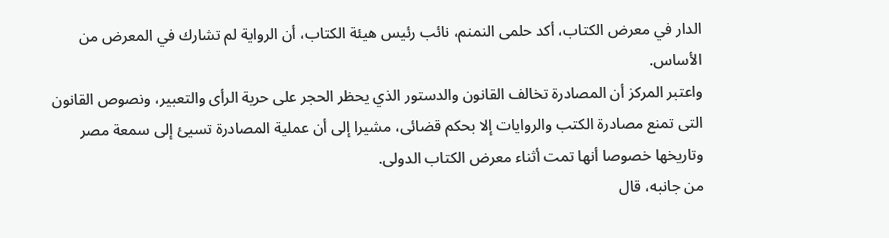الدار في معرض الكتاب، أكد حلمى النمنم، نائب رئيس هيئة الكتاب، أن الرواية لم تشارك في المعرض من الأساس.
واعتبر المركز أن المصادرة تخالف القانون والدستور الذي يحظر الحجر على حرية الرأى والتعبير، ونصوص القانون التى تمنع مصادرة الكتب والروايات إلا بحكم قضائى، مشيرا إلى أن عملية المصادرة تسيئ إلى سمعة مصر وتاريخها خصوصا أنها تمت أثناء معرض الكتاب الدولى.
من جانبه، قال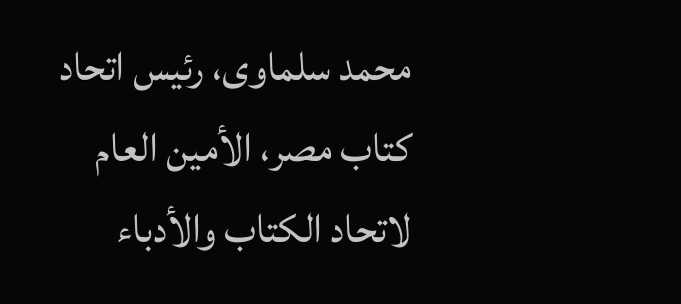محمد سلماوى، رئيس اتحاد كتاب مصر، الأمين العام لاتحاد الكتاب والأدباء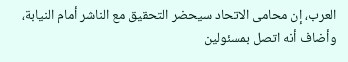العرب، إن محامى الاتحاد سيحضر التحقيق مع الناشر أمام النيابة، وأضاف أنه اتصل بمسئولين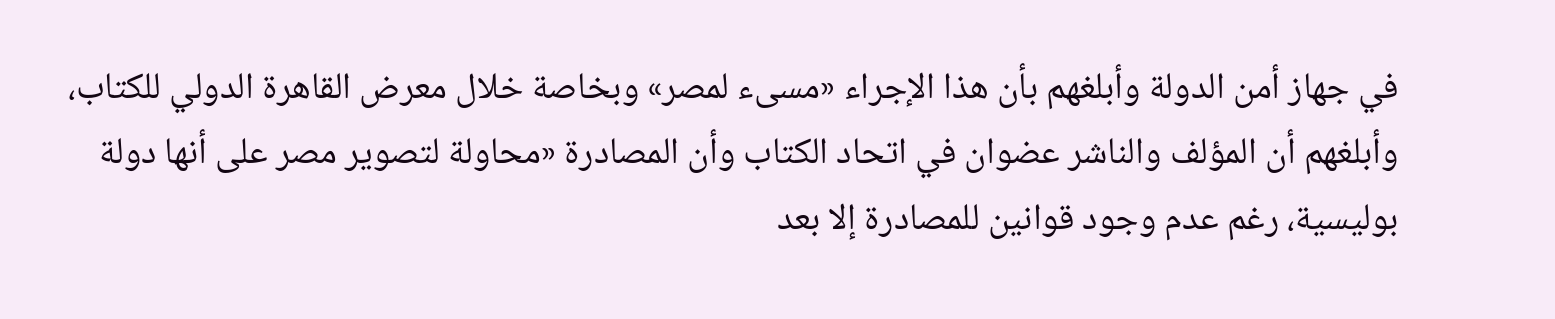في جهاز أمن الدولة وأبلغهم بأن هذا الإجراء «مسىء لمصر» وبخاصة خلال معرض القاهرة الدولي للكتاب، وأبلغهم أن المؤلف والناشر عضوان في اتحاد الكتاب وأن المصادرة «محاولة لتصوير مصر على أنها دولة بوليسية، رغم عدم وجود قوانين للمصادرة إلا بعد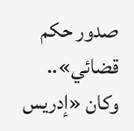صدور حكم قضائي»..
وكان «إدريس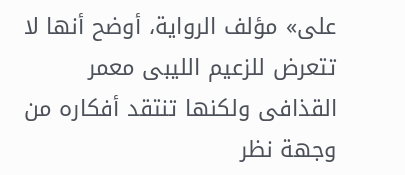على» مؤلف الرواية، أوضح أنها لا تتعرض للزعيم الليبى معمر القذافى ولكنها تنتقد أفكاره من وجهة نظر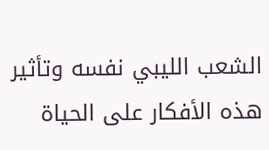الشعب الليبي نفسه وتأثير هذه الأفكار على الحياة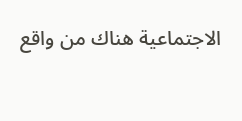الاجتماعية هناك من واقع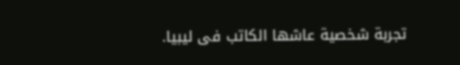تجربة شخصية عاشها الكاتب فى ليبيا.